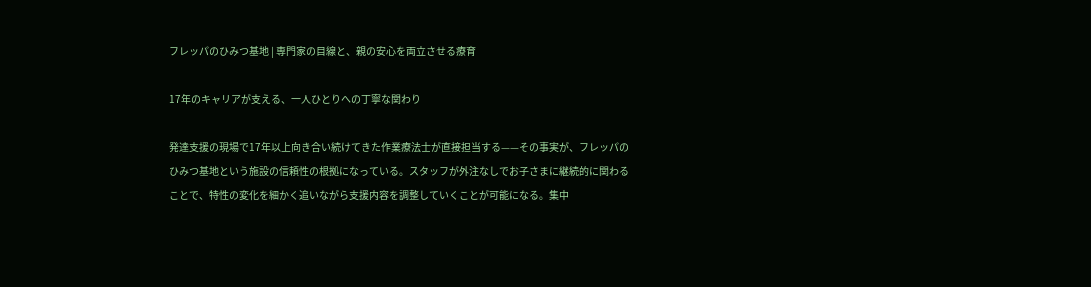フレッパのひみつ基地 | 専門家の目線と、親の安心を両立させる療育

17年のキャリアが支える、一人ひとりへの丁寧な関わり

発達支援の現場で17年以上向き合い続けてきた作業療法士が直接担当する——その事実が、フレッパのひみつ基地という施設の信頼性の根拠になっている。スタッフが外注なしでお子さまに継続的に関わることで、特性の変化を細かく追いながら支援内容を調整していくことが可能になる。集中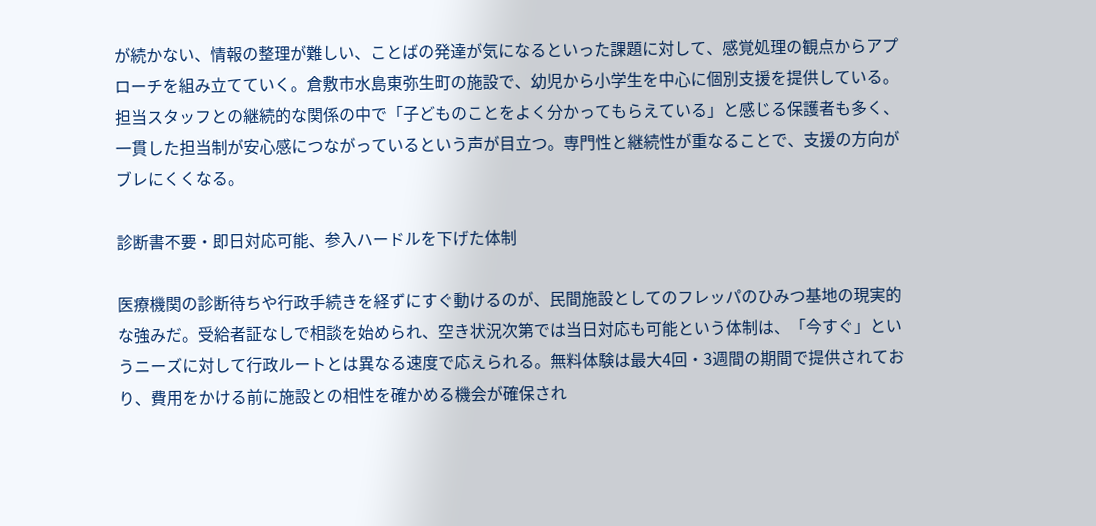が続かない、情報の整理が難しい、ことばの発達が気になるといった課題に対して、感覚処理の観点からアプローチを組み立てていく。倉敷市水島東弥生町の施設で、幼児から小学生を中心に個別支援を提供している。
担当スタッフとの継続的な関係の中で「子どものことをよく分かってもらえている」と感じる保護者も多く、一貫した担当制が安心感につながっているという声が目立つ。専門性と継続性が重なることで、支援の方向がブレにくくなる。

診断書不要・即日対応可能、参入ハードルを下げた体制

医療機関の診断待ちや行政手続きを経ずにすぐ動けるのが、民間施設としてのフレッパのひみつ基地の現実的な強みだ。受給者証なしで相談を始められ、空き状況次第では当日対応も可能という体制は、「今すぐ」というニーズに対して行政ルートとは異なる速度で応えられる。無料体験は最大4回・3週間の期間で提供されており、費用をかける前に施設との相性を確かめる機会が確保され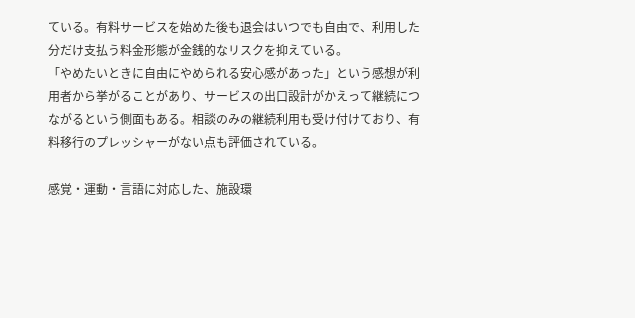ている。有料サービスを始めた後も退会はいつでも自由で、利用した分だけ支払う料金形態が金銭的なリスクを抑えている。
「やめたいときに自由にやめられる安心感があった」という感想が利用者から挙がることがあり、サービスの出口設計がかえって継続につながるという側面もある。相談のみの継続利用も受け付けており、有料移行のプレッシャーがない点も評価されている。

感覚・運動・言語に対応した、施設環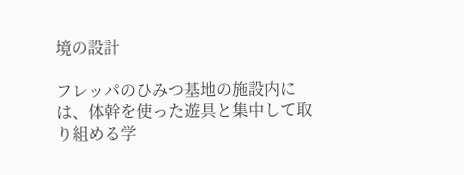境の設計

フレッパのひみつ基地の施設内には、体幹を使った遊具と集中して取り組める学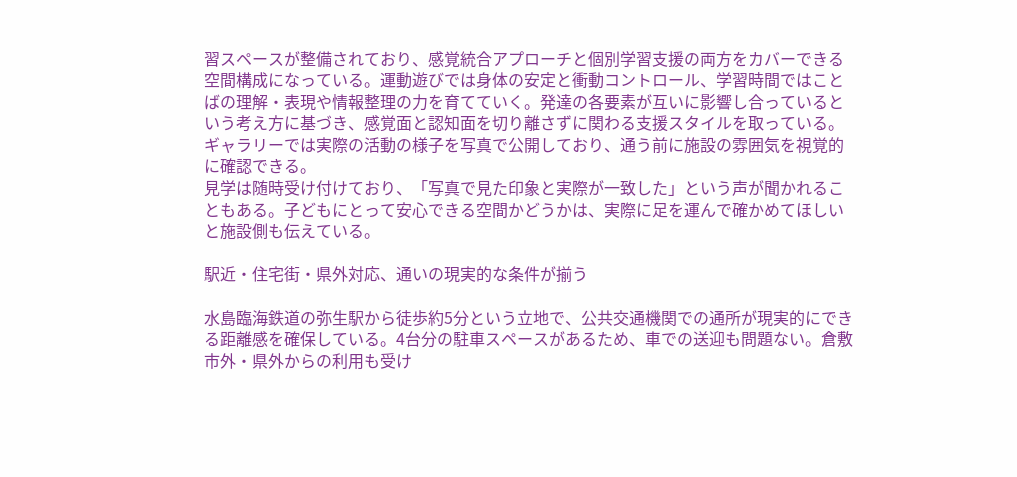習スペースが整備されており、感覚統合アプローチと個別学習支援の両方をカバーできる空間構成になっている。運動遊びでは身体の安定と衝動コントロール、学習時間ではことばの理解・表現や情報整理の力を育てていく。発達の各要素が互いに影響し合っているという考え方に基づき、感覚面と認知面を切り離さずに関わる支援スタイルを取っている。ギャラリーでは実際の活動の様子を写真で公開しており、通う前に施設の雰囲気を視覚的に確認できる。
見学は随時受け付けており、「写真で見た印象と実際が一致した」という声が聞かれることもある。子どもにとって安心できる空間かどうかは、実際に足を運んで確かめてほしいと施設側も伝えている。

駅近・住宅街・県外対応、通いの現実的な条件が揃う

水島臨海鉄道の弥生駅から徒歩約5分という立地で、公共交通機関での通所が現実的にできる距離感を確保している。4台分の駐車スペースがあるため、車での送迎も問題ない。倉敷市外・県外からの利用も受け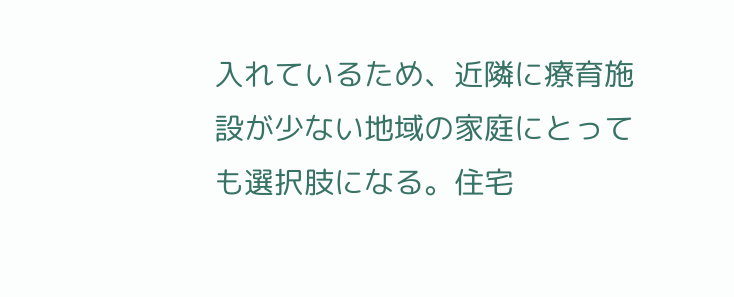入れているため、近隣に療育施設が少ない地域の家庭にとっても選択肢になる。住宅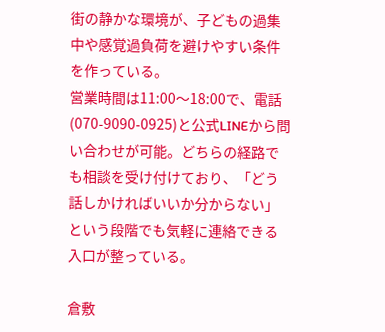街の静かな環境が、子どもの過集中や感覚過負荷を避けやすい条件を作っている。
営業時間は11:00〜18:00で、電話(070-9090-0925)と公式LINEから問い合わせが可能。どちらの経路でも相談を受け付けており、「どう話しかければいいか分からない」という段階でも気軽に連絡できる入口が整っている。

倉敷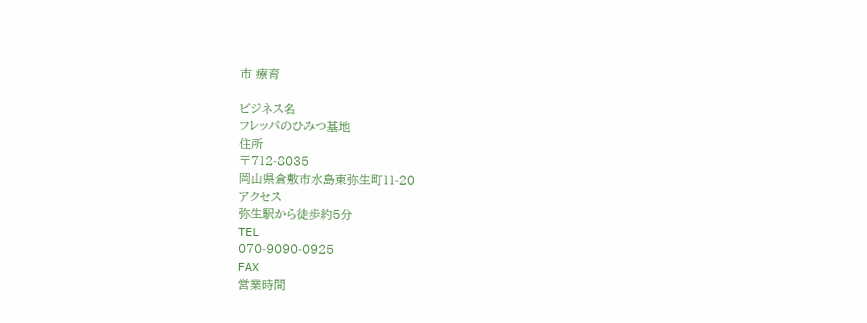市 療育

ビジネス名
フレッパのひみつ基地
住所
〒712-8035
岡山県倉敷市水島東弥生町11-20
アクセス
弥生駅から徒歩約5分
TEL
070-9090-0925
FAX
営業時間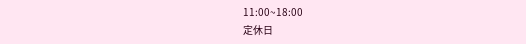11:00~18:00
定休日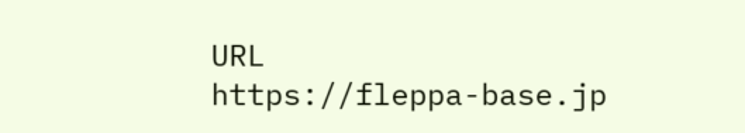URL
https://fleppa-base.jp